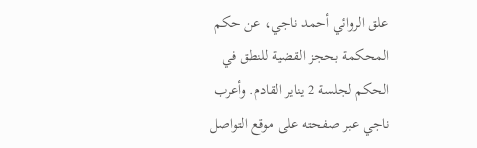علق الروائي أحمد ناجي، عن حكم المحكمة بحجز القضية للنطق في الحكم لجلسة 2 يناير القادم. وأعرب ناجي عبر صفحته على موقع التواصل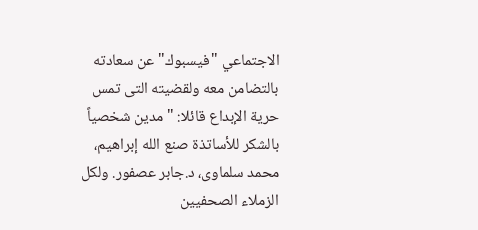الاجتماعي "فيسبوك" عن سعادته بالتضامن معه ولقضيته التى تمس حرية الإبداع قائلا: "مدين شخصياً بالشكر للأساتذة صنع الله إبراهيم، محمد سلماوى، د.جابر عصفور. ولكل الزملاء الصحفيين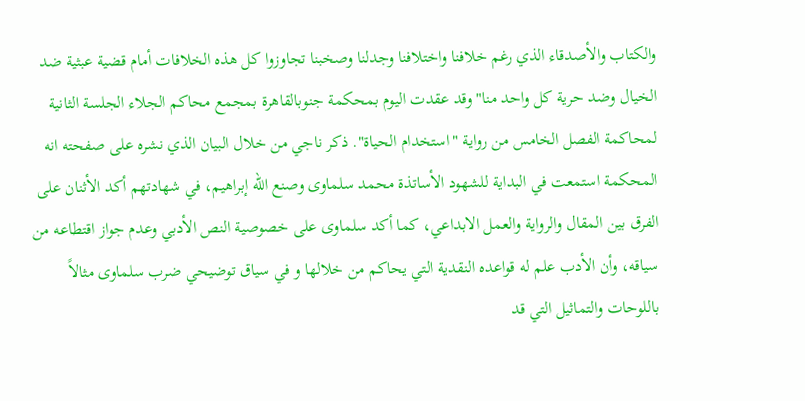والكتاب والأصدقاء الذي رغم خلافنا واختلافنا وجدلنا وصخبنا تجاوزوا كل هذه الخلافات أمام قضية عبثية ضد الخيال وضد حرية كل واحد منا" وقد عقدت اليوم بمحكمة جنوبالقاهرة بمجمع محاكم الجلاء الجلسة الثانية لمحاكمة الفصل الخامس من رواية "استخدام الحياة". ذكر ناجي من خلال البيان الذي نشره على صفحته انه المحكمة استمعت في البداية للشهود الأساتذة محمد سلماوى وصنع الله إبراهيم، في شهادتهم أكد الأثنان على الفرق بين المقال والرواية والعمل الابداعي، كما أكد سلماوى على خصوصية النص الأدبي وعدم جواز اقتطاعه من سياقه، وأن الأدب علم له قواعده النقدية التي يحاكم من خلالها و في سياق توضيحي ضرب سلماوى مثالاً باللوحات والتماثيل التي قد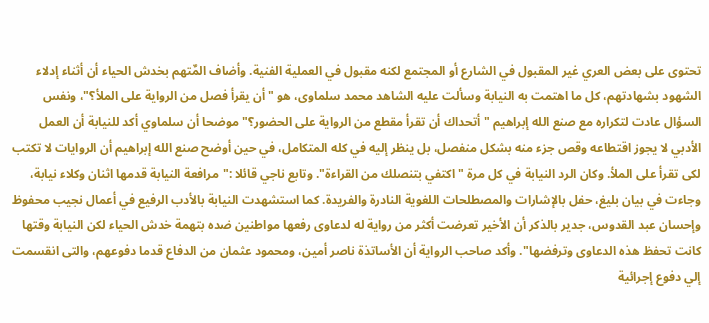تحتوى على بعض العري غير المقبول في الشارع أو المجتمع لكنه مقبول في العملية الفنية. وأضاف المٌتهم بخدش الحياء أن أثناء إدلاء الشهود بشهادتهم، كل ما اهتمت به النيابة وسألت عليه الشاهد محمد سلماوى، هو "أن يقرأ فصل من الرواية على الملأ؟"، ونفس السؤال عادت لتكراره مع صنع الله إبراهيم "أتحداك أن تقرأ مقطع من الرواية على الحضور؟" موضحا أن سلماوي أكد للنيابة أن العمل الأدبي لا يجوز اقتطاعه وقص جزء منه بشكل منفصل، بل ينظر إليه في كله المتكامل، في حين أوضح صنع الله إبراهيم أن الروايات لا تكتب لكى تقرأ على الملأ. وكان الرد النيابة في كل مرة "اكتفي بتنصلك من القراءة". وتابع ناجي قائلا :"مرافعة النيابة قدمها اثنان وكلاء نيابة، وجاءت في بيان بليغ، حفل بالإشارات والمصطلحات اللغوية النادرة والفريدة. كما استشهدت النيابة بالأدب الرفيع في أعمال نجيب محفوظ وإحسان عبد القدوس، جدير بالذكر أن الأخير تعرضت أكثر من رواية له لدعاوى رفعها مواطنين ضده بتهمة خدش الحياء لكن النيابة وقتها كانت تحفظ هذه الدعاوى وترفضها". وأكد صاحب الرواية أن الأساتذة ناصر أمين، ومحمود عثمان من الدفاع قدما دفوعهم، والتى انقسمت إلي دفوع إجرائية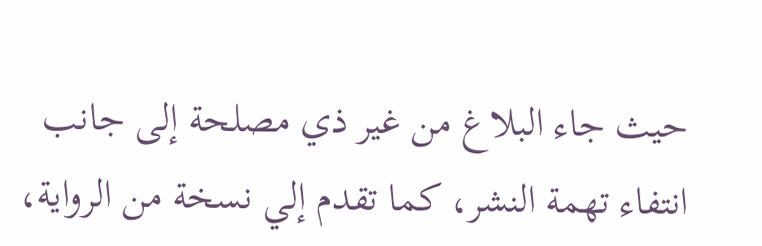حيث جاء البلاغ من غير ذي مصلحة إلى جانب انتفاء تهمة النشر، كما تقدم إلي نسخة من الرواية،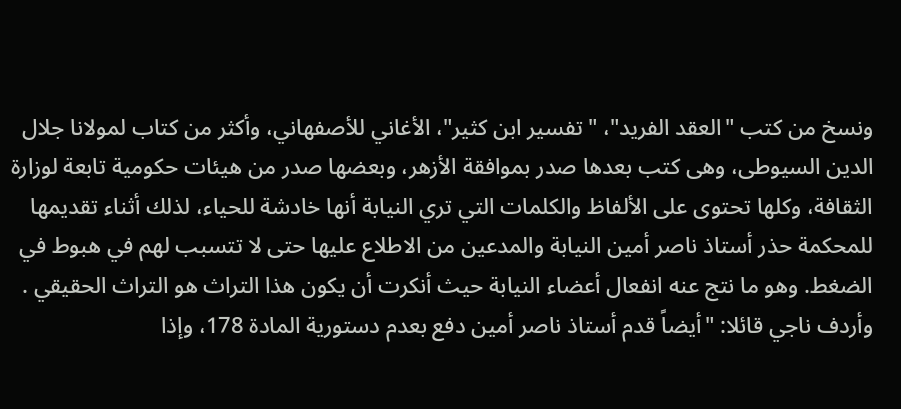ونسخ من كتب "العقد الفريد"، " تفسير ابن كثير"، الأغاني للأصفهاني، وأكثر من كتاب لمولانا جلال الدين السيوطى، وهى كتب بعدها صدر بموافقة الأزهر، وبعضها صدر من هيئات حكومية تابعة لوزارة الثقافة، وكلها تحتوى على الألفاظ والكلمات التي تري النيابة أنها خادشة للحياء، لذلك أثناء تقديمها للمحكمة حذر أستاذ ناصر أمين النيابة والمدعين من الاطلاع عليها حتى لا تتسبب لهم في هبوط في الضغط. وهو ما نتج عنه انفعال أعضاء النيابة حيث أنكرت أن يكون هذا التراث هو التراث الحقيقي . وأردف ناجي قائلا: "أيضاً قدم أستاذ ناصر أمين دفع بعدم دستورية المادة 178، وإذا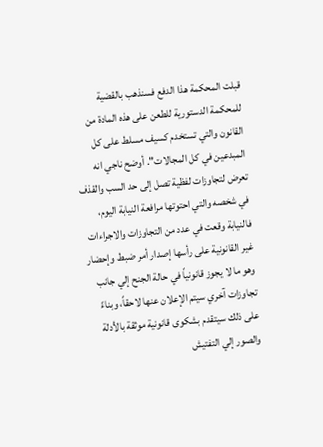قبلت المحكمة هذا الدفع فسنذهب بالقضية للمحكمة الدستورية للطعن على هذه المادة من القانون والتي تستخدم كسيف مسلط على كل المبدعين في كل المجالات". أوضح ناجي انه تعرض لتجاوزات لفظية تصل إلى حد السب والقذف في شخصه والتي احتوتها مرافعة النيابة اليوم، فالنيابة وقعت في عدد من التجاوزات والاجراءات غير القانونية على رأسها إصدار أمر ضبط وإحضار وهو ما لا يجوز قانونياً في حالة الجنح إلي جانب تجاوزات آخري سيتم الإعلان عنها لاحقاً، وبناءً على ذلك سيتقدم بشكوى قانونية موثقة بالأدلة والصور إلي التفتيش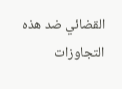القضائي ضد هذه التجاوزات